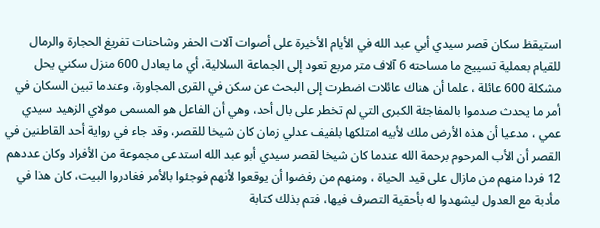استيقظ سكان قصر سيدي أبي عبد الله في الأيام الأخيرة على أصوات آلات الحفر وشاحنات تفريغ الحجارة والرمال للقيام بعملية تسييج ما مساحته 6 آلاف متر مربع تعود إلى الجماعة السلالية، أي ما يعادل 600 منزل سكني يحل مشكلة 600 عائلة ، علما أن هناك عائلات اضطرت إلى البحث عن سكن في القرى المجاورة، وعندما تبين السكان في أمر ما يحدث صدموا بالمفاجئة الكبرى التي لم تخطر على بال أحد، وهي أن الفاعل هو المسمى مولاي الزهيد سيدي عمي ، مدعيا أن هذه الأرض ملك لأبيه امتلكها بلفيف عدلي زمان كان شيخا للقصر، وقد جاء في رواية أحد القاطنين في القصر أن الأب المرحوم برحمة الله عندما كان شيخا لقصر سيدي أبو عبد الله استدعى مجموعة من الأفراد وكان عددهم 12 فردا منهم من مازال على قيد الحياة ، ومنهم من رفضوا أن يوقعوا لأنهم فوجئوا بالأمر فغادروا البيت، كان هذا في مأدبة مع العدول ليشهدوا له بأحقية التصرف فيها، فتم بذلك كتابة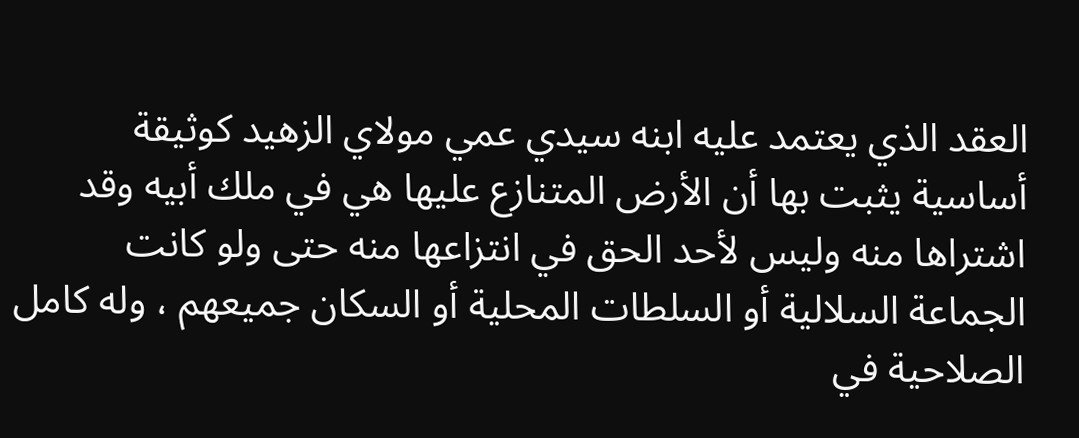العقد الذي يعتمد عليه ابنه سيدي عمي مولاي الزهيد كوثيقة أساسية يثبت بها أن الأرض المتنازع عليها هي في ملك أبيه وقد اشتراها منه وليس لأحد الحق في انتزاعها منه حتى ولو كانت الجماعة السلالية أو السلطات المحلية أو السكان جميعهم ، وله كامل الصلاحية في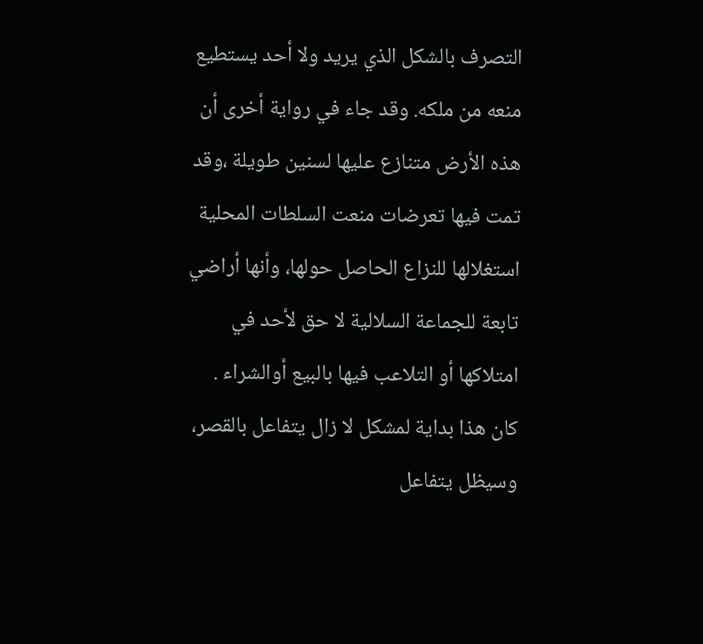التصرف بالشكل الذي يريد ولا أحد يستطيع منعه من ملكه. وقد جاء في رواية أخرى أن هذه الأرض متنازع عليها لسنين طويلة ،وقد تمت فيها تعرضات منعت السلطات المحلية استغلالها للنزاع الحاصل حولها، وأنها أراضي تابعة للجماعة السلالية لا حق لأحد في امتلاكها أو التلاعب فيها بالبيع أوالشراء .
كان هذا بداية لمشكل لا زال يتفاعل بالقصر، وسيظل يتفاعل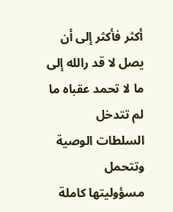أكثر فأكثر إلى أن يصل لا قد رالله إلى ما لا تحمد عقباه ما لم تتدخل السلطات الوصية وتتحمل مسؤوليتها كاملة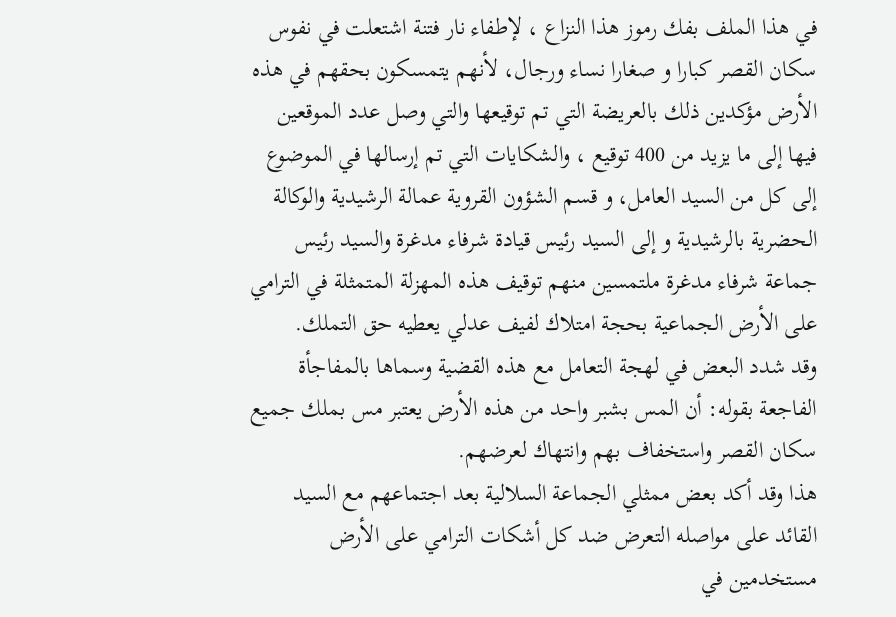في هذا الملف بفك رموز هذا النزاع ، لإطفاء نار فتنة اشتعلت في نفوس سكان القصر كبارا و صغارا نساء ورجال، لأنهم يتمسكون بحقهم في هذه الأرض مؤكدين ذلك بالعريضة التي تم توقيعها والتي وصل عدد الموقعين فيها إلى ما يزيد من 400 توقيع ، والشكايات التي تم إرسالها في الموضوع إلى كل من السيد العامل، و قسم الشؤون القروية عمالة الرشيدية والوكالة الحضرية بالرشيدية و إلى السيد رئيس قيادة شرفاء مدغرة والسيد رئيس جماعة شرفاء مدغرة ملتمسين منهم توقيف هذه المهزلة المتمثلة في الترامي على الأرض الجماعية بحجة امتلاك لفيف عدلي يعطيه حق التملك.
وقد شدد البعض في لهجة التعامل مع هذه القضية وسماها بالمفاجأة الفاجعة بقوله: أن المس بشبر واحد من هذه الأرض يعتبر مس بملك جميع سكان القصر واستخفاف بهم وانتهاك لعرضهم.
هذا وقد أكد بعض ممثلي الجماعة السلالية بعد اجتماعهم مع السيد القائد على مواصله التعرض ضد كل أشكات الترامي على الأرض مستخدمين في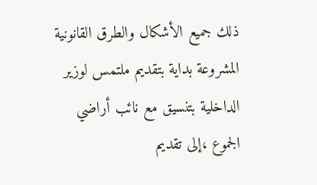ذلك جميع الأشكال والطرق القانونية المشروعة بداية بتقديم ملتمس لوزير الداخلية بتنسيق مع نائب أراضي الجموع ،إلى تقديم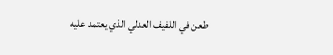طعن في اللفيف العدلي الذي يعتمد عليه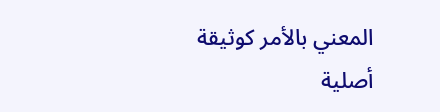المعني بالأمر كوثيقة أصلية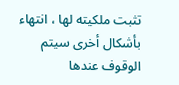تثبت ملكيته لها ، انتهاء بأشكال أخرى سيتم الوقوف عندها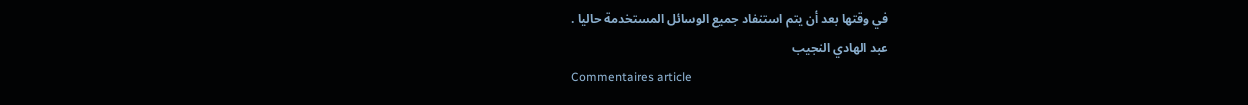في وقتها بعد أن يتم استنفاد جميع الوسائل المستخدمة حاليا .
عبد الهادي النجيب
Commentaires article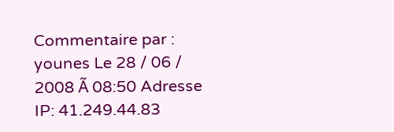Commentaire par :
younes Le 28 / 06 / 2008 Ã 08:50 Adresse IP: 41.249.44.83